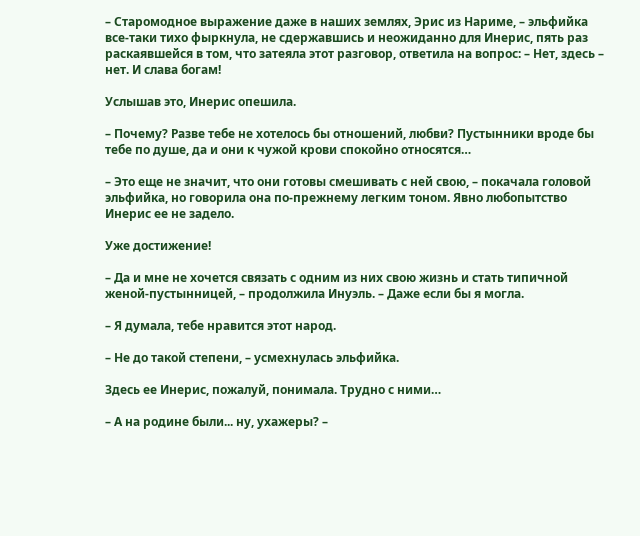– Старомодное выражение даже в наших землях, Эрис из Нариме, – эльфийка все-таки тихо фыркнула, не сдержавшись и неожиданно для Инерис, пять раз раскаявшейся в том, что затеяла этот разговор, ответила на вопрос: – Нет, здесь – нет. И слава богам!

Услышав это, Инерис опешила.

– Почему? Разве тебе не хотелось бы отношений, любви? Пустынники вроде бы тебе по душе, да и они к чужой крови спокойно относятся…

– Это еще не значит, что они готовы смешивать с ней свою, – покачала головой эльфийка, но говорила она по-прежнему легким тоном. Явно любопытство Инерис ее не задело.

Уже достижение!

– Да и мне не хочется связать с одним из них свою жизнь и стать типичной женой-пустынницей, – продолжила Инуэль. – Даже если бы я могла.

– Я думала, тебе нравится этот народ.

– Не до такой степени, – усмехнулась эльфийка.

Здесь ее Инерис, пожалуй, понимала. Трудно с ними…

– А на родине были... ну, ухажеры? –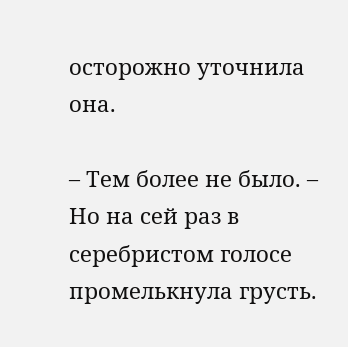осторожно уточнила она.

– Тем более не было. – Но на сей раз в серебристом голосе промелькнула грусть.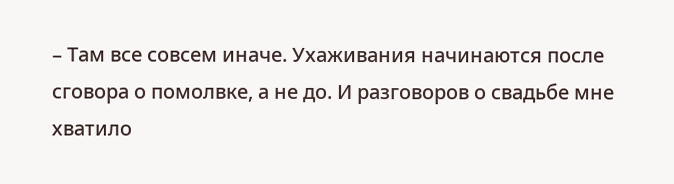– Там все совсем иначе. Ухаживания начинаются после сговора о помолвке, а не до. И разговоров о свадьбе мне хватило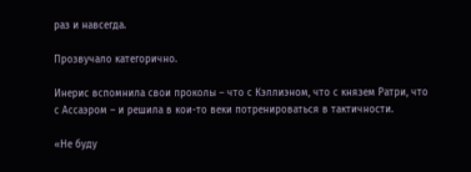раз и навсегда.

Прозвучало категорично.

Инерис вспомнила свои проколы – что с Кэллиэном, что с князем Ратри, что с Ассаэром – и решила в кои-то веки потренироваться в тактичности.

«Не буду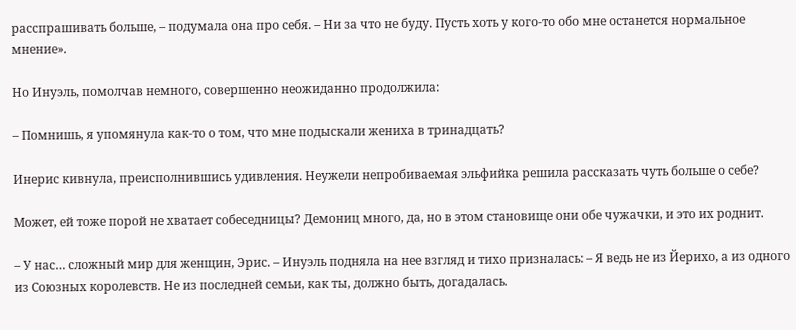расспрашивать больше, – подумала она про себя. – Ни за что не буду. Пусть хоть у кого-то обо мне останется нормальное мнение».

Но Инуэль, помолчав немного, совершенно неожиданно продолжила:

– Помнишь, я упомянула как-то о том, что мне подыскали жениха в тринадцать?

Инерис кивнула, преисполнившись удивления. Неужели непробиваемая эльфийка решила рассказать чуть больше о себе?

Может, ей тоже порой не хватает собеседницы? Демониц много, да, но в этом становище они обе чужачки, и это их роднит.

– У нас… сложный мир для женщин, Эрис. – Инуэль подняла на нее взгляд и тихо призналась: – Я ведь не из Йерихо, а из одного из Союзных королевств. Не из последней семьи, как ты, должно быть, догадалась.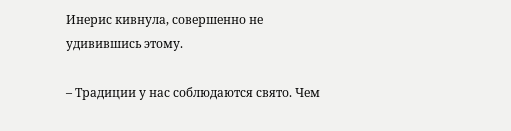Инерис кивнула, совершенно не удивившись этому.

– Традиции у нас соблюдаются свято. Чем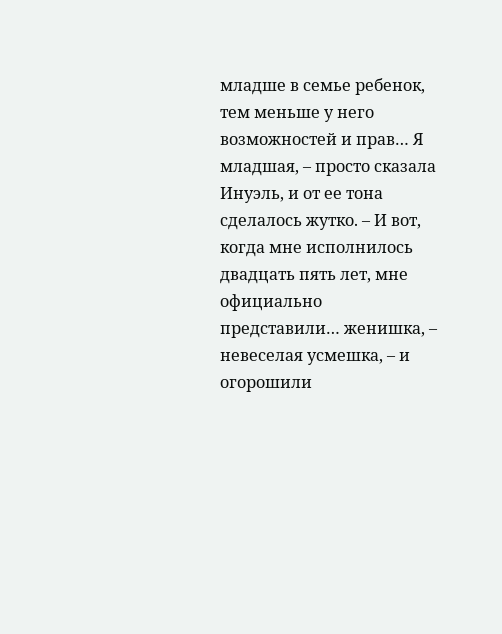младше в семье ребенок, тем меньше у него возможностей и прав… Я младшая, – просто сказала Инуэль, и от ее тона сделалось жутко. – И вот, когда мне исполнилось двадцать пять лет, мне официально представили… женишка, – невеселая усмешка, – и огорошили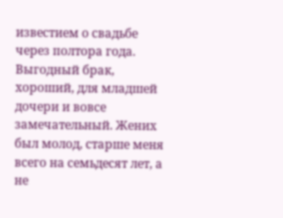известием о свадьбе через полтора года. Выгодный брак, хороший, для младшей дочери и вовсе замечательный. Жених был молод, старше меня всего на семьдесят лет, а не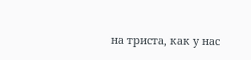на триста, как у нас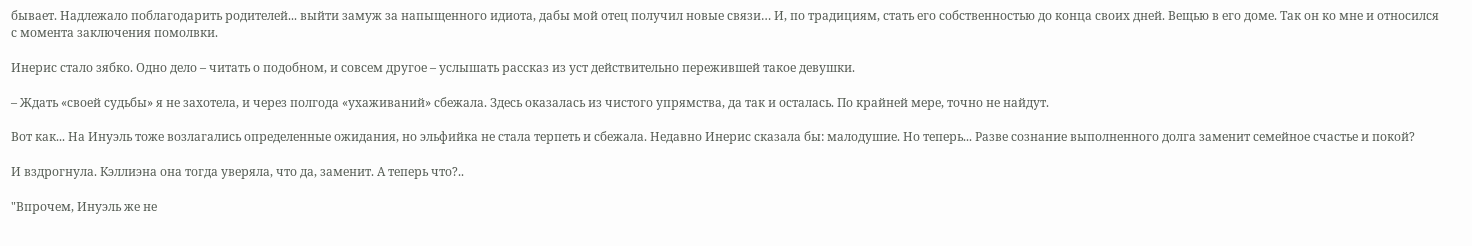бывает. Надлежало поблагодарить родителей... выйти замуж за напыщенного идиота, дабы мой отец получил новые связи… И, по традициям, стать его собственностью до конца своих дней. Вещью в его доме. Так он ко мне и относился с момента заключения помолвки.

Инерис стало зябко. Одно дело – читать о подобном, и совсем другое – услышать рассказ из уст действительно пережившей такое девушки.

– Ждать «своей судьбы» я не захотела, и через полгода «ухаживаний» сбежала. Здесь оказалась из чистого упрямства, да так и осталась. По крайней мере, точно не найдут.

Вот как... На Инуэль тоже возлагались определенные ожидания, но эльфийка не стала терпеть и сбежала. Недавно Инерис сказала бы: малодушие. Но теперь... Разве сознание выполненного долга заменит семейное счастье и покой?

И вздрогнула. Кэллиэна она тогда уверяла, что да, заменит. А теперь что?..

"Впрочем, Инуэль же не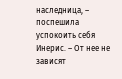наследница, – поспешила успокоить себя Инерис. – От нее не зависят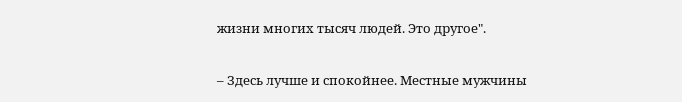жизни многих тысяч людей. Это другое".

– Здесь лучше и спокойнее. Местные мужчины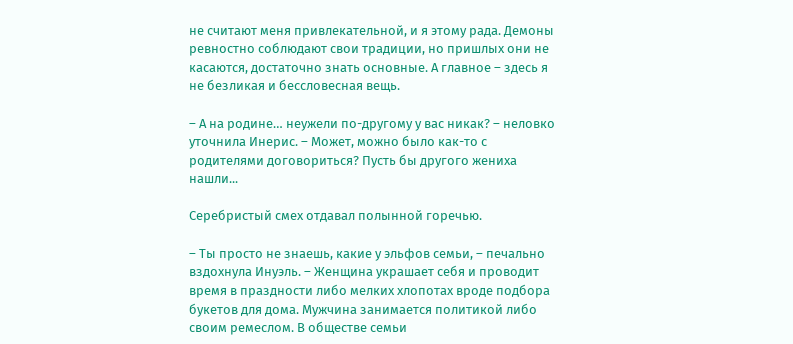не считают меня привлекательной, и я этому рада. Демоны ревностно соблюдают свои традиции, но пришлых они не касаются, достаточно знать основные. А главное – здесь я не безликая и бессловесная вещь.

– А на родине… неужели по-другому у вас никак? – неловко уточнила Инерис. – Может, можно было как-то с родителями договориться? Пусть бы другого жениха нашли...

Серебристый смех отдавал полынной горечью.

– Ты просто не знаешь, какие у эльфов семьи, – печально вздохнула Инуэль. – Женщина украшает себя и проводит время в праздности либо мелких хлопотах вроде подбора букетов для дома. Мужчина занимается политикой либо своим ремеслом. В обществе семьи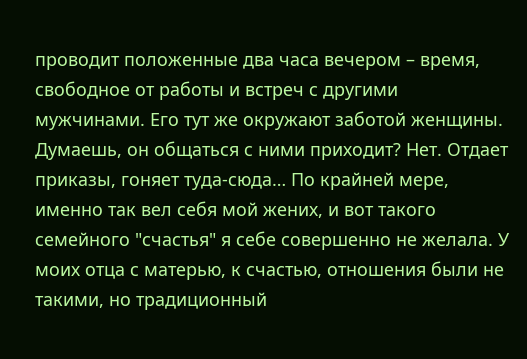проводит положенные два часа вечером – время, свободное от работы и встреч с другими мужчинами. Его тут же окружают заботой женщины. Думаешь, он общаться с ними приходит? Нет. Отдает приказы, гоняет туда-сюда… По крайней мере, именно так вел себя мой жених, и вот такого семейного "счастья" я себе совершенно не желала. У моих отца с матерью, к счастью, отношения были не такими, но традиционный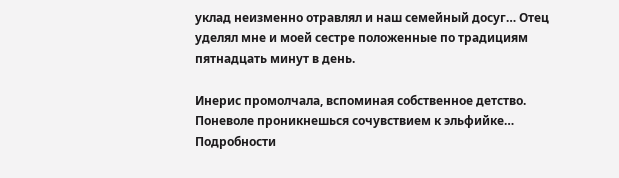уклад неизменно отравлял и наш семейный досуг… Отец уделял мне и моей сестре положенные по традициям пятнадцать минут в день.

Инерис промолчала, вспоминая собственное детство. Поневоле проникнешься сочувствием к эльфийке… Подробности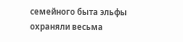семейного быта эльфы охраняли весьма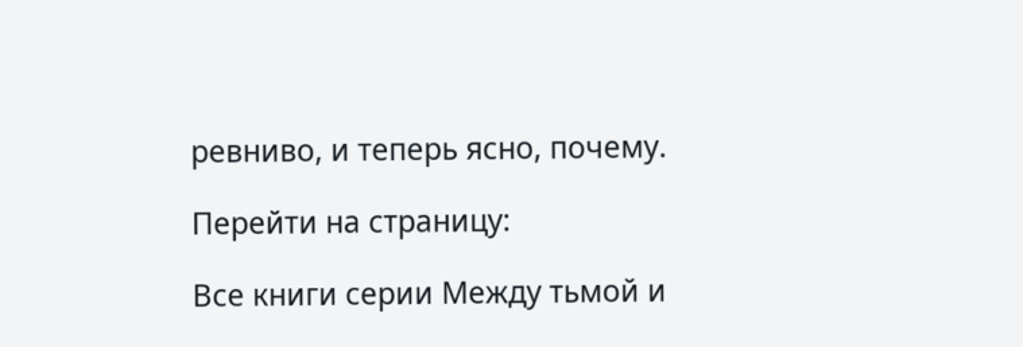ревниво, и теперь ясно, почему.

Перейти на страницу:

Все книги серии Между тьмой и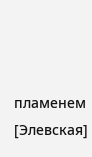пламенем [Элевская]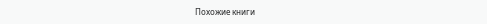Похожие книги